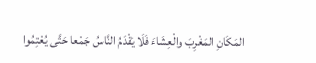المَكَانِ المَغْرِبَ والْعِشَاءَ فَلَا يَقْدَمُ النَّاسُ جَمْعا حَتَّى يُعْتِمُوا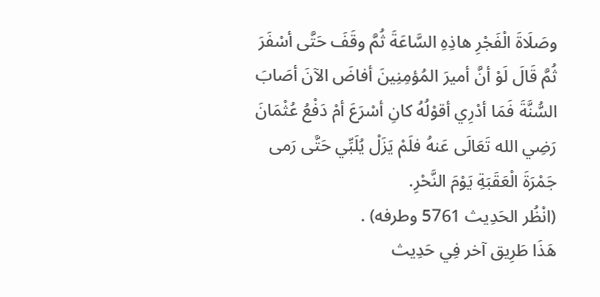وصَلَاةَ الْفَجْرِ هاذِهِ السَّاعَةَ ثُمَّ وقَفَ حَتَّى أسْفَرَ ثُمَّ قَالَ لَوْ أنَّ أميرَ المُؤمِنِينَ أفاضَ الآنَ أصَابَ السُّنَّةَ فَمَا أدْرِي أقوْلُهُ كانِ أسْرَعَ أمْ دَفْعُ عُثْمَانَ رَضِي الله تَعَالَى عَنهُ فلَمْ يَزَلْ يُلَبِّي حَتَّى رَمى جَمْرَةَ الْعَقَبَةِ يَوْمَ النَّحْرِ.
(انْظُر الحَدِيث 5761 وطرفه) .
هَذَا طَرِيق آخر فِي حَدِيث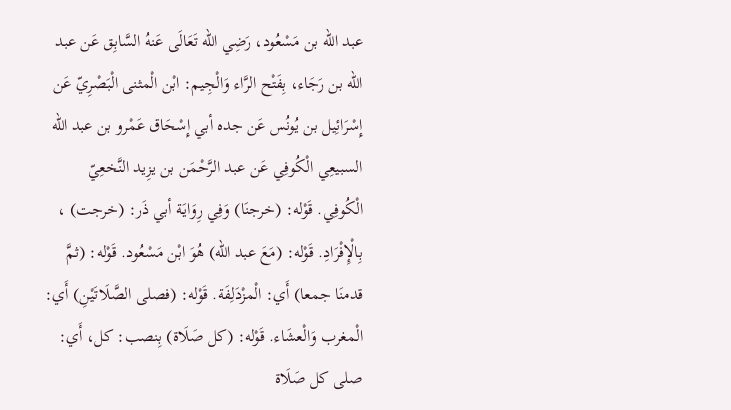عبد الله بن مَسْعُود، رَضِي الله تَعَالَى عَنهُ السَّابِق عَن عبد الله بن رَجَاء، بِفَتْح الرَّاء وَالْجِيم: ابْن الْمثنى الْبَصْرِيّ عَن إِسْرَائِيل بن يُونُس عَن جده أبي إِسْحَاق عَمْرو بن عبد الله السبيعِي الْكُوفِي عَن عبد الرَّحْمَن بن يزِيد النَّخعِيّ الْكُوفِي. قَوْله: (خرجنَا) وَفِي رِوَايَة أبي ذَر: (خرجت) ، بِالْإِفْرَادِ. قَوْله: (مَعَ عبد الله) هُوَ ابْن مَسْعُود. قَوْله: (ثمَّ قدمنَا جمعا) أَي: الْمزْدَلِفَة. قَوْله: (فصلى الصَّلَاتَيْنِ) أَي: الْمغرب وَالْعشَاء. قَوْله: (كل صَلَاة) بِنصب: كل، أَي: صلى كل صَلَاة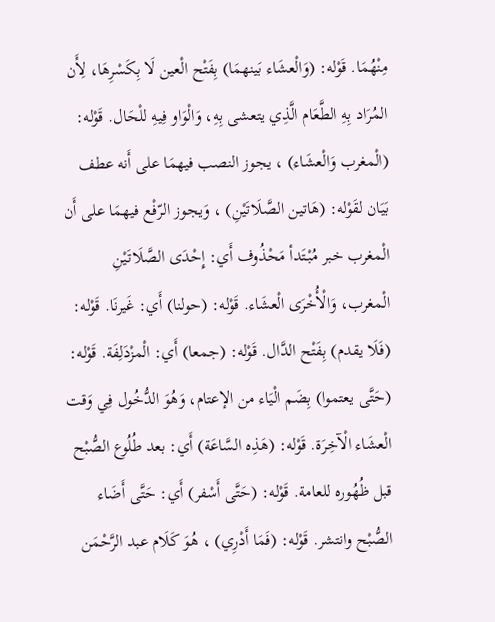مِنْهُمَا. قَوْله: (وَالْعشَاء بَينهمَا) بِفَتْح الْعين لَا بِكَسْرِهَا، لِأَن المُرَاد بِهِ الطَّعَام الَّذِي يتعشى بِهِ، وَالْوَاو فِيهِ للْحَال. قَوْله: (الْمغرب وَالْعشَاء) ، يجوز النصب فيهمَا على أَنه عطف بَيَان لقَوْله: (هَاتين الصَّلَاتَيْنِ) ، وَيجوز الرّفْع فيهمَا على أَن الْمغرب خبر مُبْتَدأ مَحْذُوف أَي: إِحْدَى الصَّلَاتَيْنِ الْمغرب، وَالْأُخْرَى الْعشَاء. قَوْله: (حولنا) أَي: غَيرنَا. قَوْله: (فَلَا يقدم) بِفَتْح الدَّال. قَوْله: (جمعا) أَي: الْمزْدَلِفَة. قَوْله: (حَتَّى يعتموا) بِضَم الْيَاء من الإعتام، وَهُوَ الدُّخُول فِي وَقت الْعشَاء الْآخِرَة. قَوْله: (هَذِه السَّاعَة) أَي: بعد طُلُوع الصُّبْح قبل ظُهُوره للعامة. قَوْله: (حَتَّى أَسْفر) أَي: حَتَّى أَضَاء الصُّبْح وانتشر. قَوْله: (فَمَا أَدْرِي) ، هُوَ كَلَام عبد الرَّحْمَن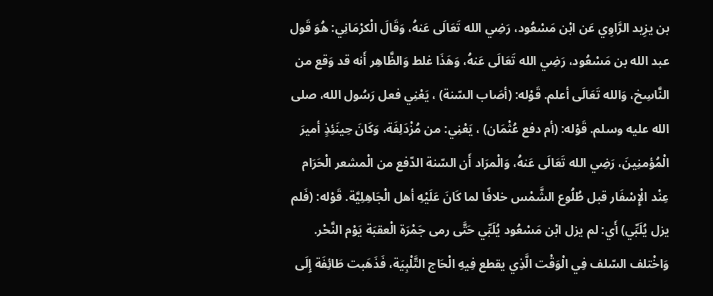بن يزِيد الرَّاوِي عَن ابْن مَسْعُود، رَضِي الله تَعَالَى عَنهُ، وَقَالَ الْكرْمَانِي: هُوَ قَول عبد الله بن مَسْعُود، رَضِي الله تَعَالَى عَنهُ، وَهَذَا غلط وَالظَّاهِر أَنه قد وَقع من النَّاسِخ، وَالله تَعَالَى أعلم. قَوْله: (أصَاب السّنة) ، يَعْنِي فعل رَسُول الله، صلى الله عليه وسلم. قَوْله: (أم دفع عُثْمَان) ، يَعْنِي: من مُزْدَلِفَة، وَكَانَ حِينَئِذٍ أميرَ الْمُؤمنِينَ، رَضِي الله تَعَالَى عَنهُ، وَالْمرَاد أَن السّنة الدّفع من الْمشعر الْحَرَام عِنْد الْإِسْفَار قبل طُلُوع الشَّمْس خلافًا لما كَانَ عَلَيْهِ أهل الْجَاهِلِيَّة. قَوْله: (فَلم يزل يُلَبِّي) أَي: لم يزل ابْن مَسْعُود يُلَبِّي حَتَّى رمى جَمْرَة الْعقبَة يَوْم النَّحْر.
وَاخْتلف السّلف فِي الْوَقْت الَّذِي يقطع فِيهِ الْحَاج التَّلْبِيَة، فَذَهَبت طَائِفَة إِلَى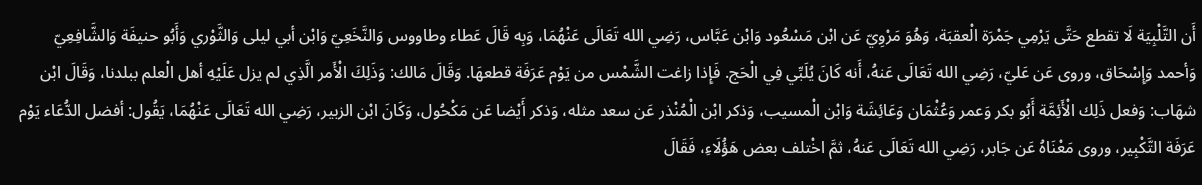أَن التَّلْبِيَة لَا تقطع حَتَّى يَرْمِي جَمْرَة الْعقبَة، وَهُوَ مَرْوِيّ عَن ابْن مَسْعُود وَابْن عَبَّاس، رَضِي الله تَعَالَى عَنْهُمَا، وَبِه قَالَ عَطاء وطاووس وَالنَّخَعِيّ وَابْن أبي ليلى وَالثَّوْري وَأَبُو حنيفَة وَالشَّافِعِيّ وَأحمد وَإِسْحَاق، وروى عَن عَليّ، رَضِي الله تَعَالَى عَنهُ، أَنه كَانَ يُلَبِّي فِي الْحَج. فَإِذا زاغت الشَّمْس من يَوْم عَرَفَة قطعهَا. وَقَالَ مَالك: وَذَلِكَ الْأَمر الَّذِي لم يزل عَلَيْهِ أهل الْعلم ببلدنا، وَقَالَ ابْن شهَاب: وَفعل ذَلِك الْأَئِمَّة أَبُو بكر وَعمر وَعُثْمَان وَعَائِشَة وَابْن الْمسيب، وَذكر ابْن الْمُنْذر عَن سعد مثله، وَذكر أَيْضا عَن مَكْحُول، وَكَانَ ابْن الزبير، رَضِي الله تَعَالَى عَنْهُمَا، يَقُول: أفضل الدُّعَاء يَوْم عَرَفَة التَّكْبِير، وروى مَعْنَاهُ عَن جَابر، رَضِي الله تَعَالَى عَنهُ، ثمَّ اخْتلف بعض هَؤُلَاءِ، فَقَالَ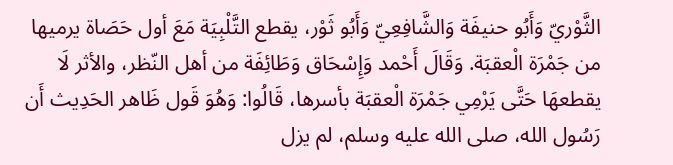الثَّوْريّ وَأَبُو حنيفَة وَالشَّافِعِيّ وَأَبُو ثَوْر، يقطع التَّلْبِيَة مَعَ أول حَصَاة يرميها من جَمْرَة الْعقبَة. وَقَالَ أَحْمد وَإِسْحَاق وَطَائِفَة من أهل النّظر، والأثر لَا يقطعهَا حَتَّى يَرْمِي جَمْرَة الْعقبَة بأسرها، قَالُوا: وَهُوَ قَول ظَاهر الحَدِيث أَن رَسُول الله، صلى الله عليه وسلم، لم يزل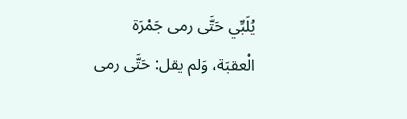يُلَبِّي حَتَّى رمى جَمْرَة الْعقبَة، وَلم يقل: حَتَّى رمى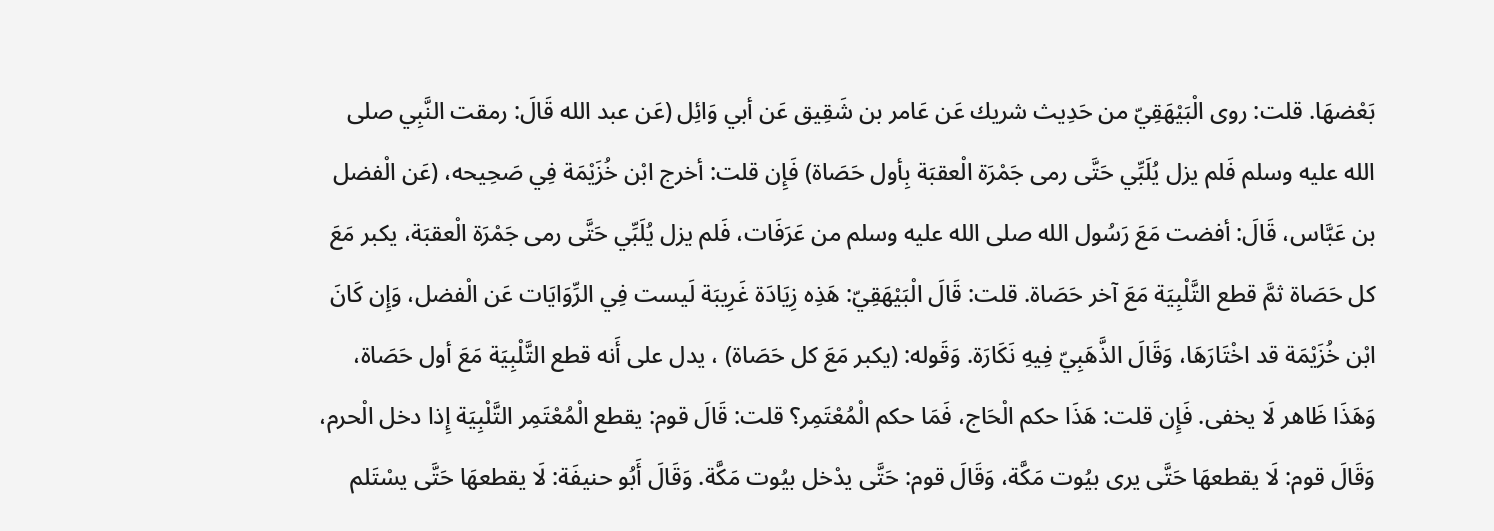بَعْضهَا. قلت: روى الْبَيْهَقِيّ من حَدِيث شريك عَن عَامر بن شَقِيق عَن أبي وَائِل (عَن عبد الله قَالَ: رمقت النَّبِي صلى الله عليه وسلم فَلم يزل يُلَبِّي حَتَّى رمى جَمْرَة الْعقبَة بِأول حَصَاة) فَإِن قلت: أخرج ابْن خُزَيْمَة فِي صَحِيحه، (عَن الْفضل بن عَبَّاس، قَالَ: أفضت مَعَ رَسُول الله صلى الله عليه وسلم من عَرَفَات، فَلم يزل يُلَبِّي حَتَّى رمى جَمْرَة الْعقبَة، يكبر مَعَ كل حَصَاة ثمَّ قطع التَّلْبِيَة مَعَ آخر حَصَاة. قلت: قَالَ الْبَيْهَقِيّ: هَذِه زِيَادَة غَرِيبَة لَيست فِي الرِّوَايَات عَن الْفضل، وَإِن كَانَ ابْن خُزَيْمَة قد اخْتَارَهَا، وَقَالَ الذَّهَبِيّ فِيهِ نَكَارَة. وَقَوله: (يكبر مَعَ كل حَصَاة) ، يدل على أَنه قطع التَّلْبِيَة مَعَ أول حَصَاة، وَهَذَا ظَاهر لَا يخفى. فَإِن قلت: هَذَا حكم الْحَاج، فَمَا حكم الْمُعْتَمِر؟ قلت: قَالَ قوم: يقطع الْمُعْتَمِر التَّلْبِيَة إِذا دخل الْحرم، وَقَالَ قوم: لَا يقطعهَا حَتَّى يرى بيُوت مَكَّة، وَقَالَ قوم: حَتَّى يدْخل بيُوت مَكَّة. وَقَالَ أَبُو حنيفَة: لَا يقطعهَا حَتَّى يسْتَلم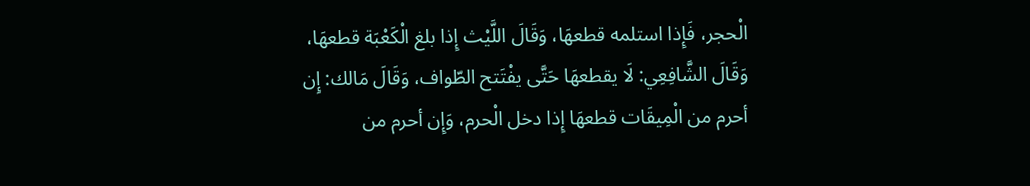الْحجر، فَإِذا استلمه قطعهَا، وَقَالَ اللَّيْث إِذا بلغ الْكَعْبَة قطعهَا، وَقَالَ الشَّافِعِي: لَا يقطعهَا حَتَّى يفْتَتح الطّواف، وَقَالَ مَالك: إِن أحرم من الْمِيقَات قطعهَا إِذا دخل الْحرم، وَإِن أحرم من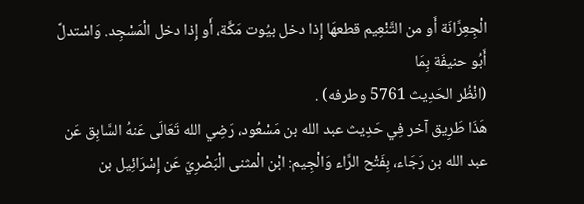الْجِعِرَّانَة أَو من التَّنْعِيم قطعهَا إِذا دخل بيُوت مَكَّة، أَو إِذا دخل الْمَسْجِد. وَاسْتدلَّ أَبُو حنيفَة بِمَا
(انْظُر الحَدِيث 5761 وطرفه) .
هَذَا طَرِيق آخر فِي حَدِيث عبد الله بن مَسْعُود، رَضِي الله تَعَالَى عَنهُ السَّابِق عَن عبد الله بن رَجَاء، بِفَتْح الرَّاء وَالْجِيم: ابْن الْمثنى الْبَصْرِيّ عَن إِسْرَائِيل بن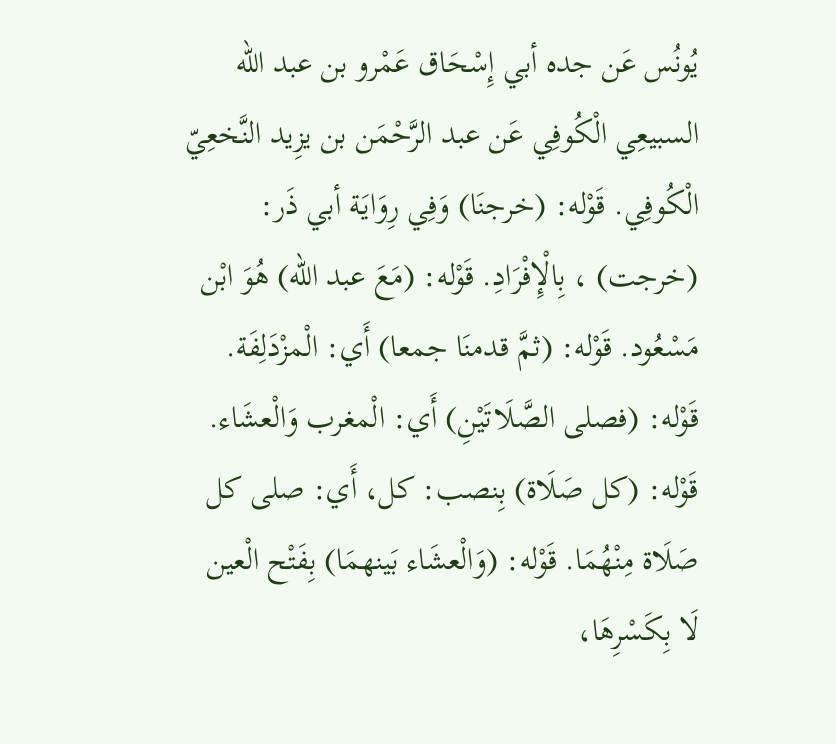يُونُس عَن جده أبي إِسْحَاق عَمْرو بن عبد الله السبيعِي الْكُوفِي عَن عبد الرَّحْمَن بن يزِيد النَّخعِيّ الْكُوفِي. قَوْله: (خرجنَا) وَفِي رِوَايَة أبي ذَر: (خرجت) ، بِالْإِفْرَادِ. قَوْله: (مَعَ عبد الله) هُوَ ابْن مَسْعُود. قَوْله: (ثمَّ قدمنَا جمعا) أَي: الْمزْدَلِفَة. قَوْله: (فصلى الصَّلَاتَيْنِ) أَي: الْمغرب وَالْعشَاء. قَوْله: (كل صَلَاة) بِنصب: كل، أَي: صلى كل صَلَاة مِنْهُمَا. قَوْله: (وَالْعشَاء بَينهمَا) بِفَتْح الْعين لَا بِكَسْرِهَا،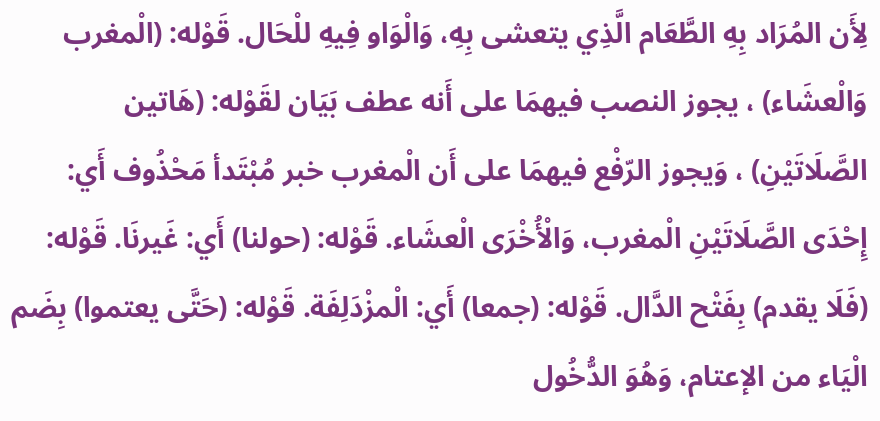لِأَن المُرَاد بِهِ الطَّعَام الَّذِي يتعشى بِهِ، وَالْوَاو فِيهِ للْحَال. قَوْله: (الْمغرب وَالْعشَاء) ، يجوز النصب فيهمَا على أَنه عطف بَيَان لقَوْله: (هَاتين الصَّلَاتَيْنِ) ، وَيجوز الرّفْع فيهمَا على أَن الْمغرب خبر مُبْتَدأ مَحْذُوف أَي: إِحْدَى الصَّلَاتَيْنِ الْمغرب، وَالْأُخْرَى الْعشَاء. قَوْله: (حولنا) أَي: غَيرنَا. قَوْله: (فَلَا يقدم) بِفَتْح الدَّال. قَوْله: (جمعا) أَي: الْمزْدَلِفَة. قَوْله: (حَتَّى يعتموا) بِضَم الْيَاء من الإعتام، وَهُوَ الدُّخُول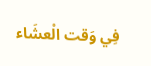فِي وَقت الْعشَاء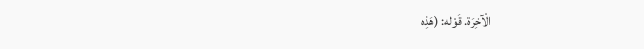الْآخِرَة. قَوْله: (هَذِه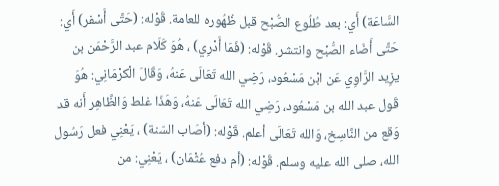السَّاعَة) أَي: بعد طُلُوع الصُّبْح قبل ظُهُوره للعامة. قَوْله: (حَتَّى أَسْفر) أَي: حَتَّى أَضَاء الصُّبْح وانتشر. قَوْله: (فَمَا أَدْرِي) ، هُوَ كَلَام عبد الرَّحْمَن بن يزِيد الرَّاوِي عَن ابْن مَسْعُود، رَضِي الله تَعَالَى عَنهُ، وَقَالَ الْكرْمَانِي: هُوَ قَول عبد الله بن مَسْعُود، رَضِي الله تَعَالَى عَنهُ، وَهَذَا غلط وَالظَّاهِر أَنه قد وَقع من النَّاسِخ، وَالله تَعَالَى أعلم. قَوْله: (أصَاب السّنة) ، يَعْنِي فعل رَسُول الله، صلى الله عليه وسلم. قَوْله: (أم دفع عُثْمَان) ، يَعْنِي: من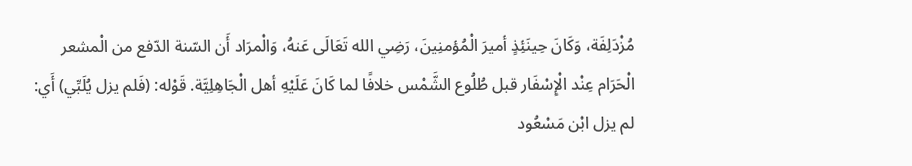مُزْدَلِفَة، وَكَانَ حِينَئِذٍ أميرَ الْمُؤمنِينَ، رَضِي الله تَعَالَى عَنهُ، وَالْمرَاد أَن السّنة الدّفع من الْمشعر الْحَرَام عِنْد الْإِسْفَار قبل طُلُوع الشَّمْس خلافًا لما كَانَ عَلَيْهِ أهل الْجَاهِلِيَّة. قَوْله: (فَلم يزل يُلَبِّي) أَي: لم يزل ابْن مَسْعُود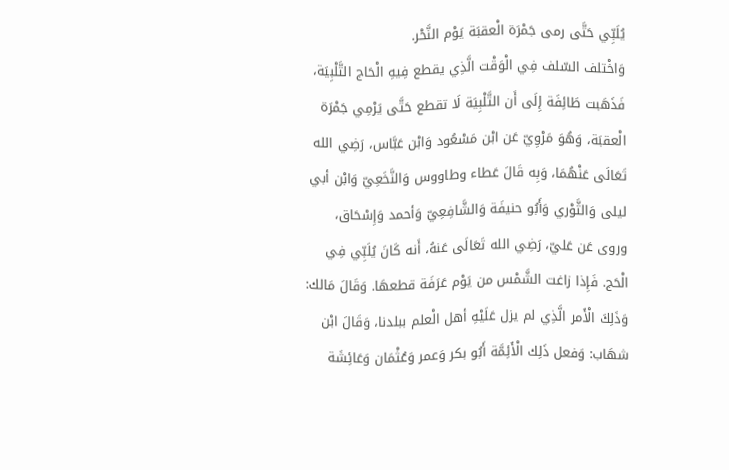يُلَبِّي حَتَّى رمى جَمْرَة الْعقبَة يَوْم النَّحْر.
وَاخْتلف السّلف فِي الْوَقْت الَّذِي يقطع فِيهِ الْحَاج التَّلْبِيَة، فَذَهَبت طَائِفَة إِلَى أَن التَّلْبِيَة لَا تقطع حَتَّى يَرْمِي جَمْرَة الْعقبَة، وَهُوَ مَرْوِيّ عَن ابْن مَسْعُود وَابْن عَبَّاس، رَضِي الله تَعَالَى عَنْهُمَا، وَبِه قَالَ عَطاء وطاووس وَالنَّخَعِيّ وَابْن أبي ليلى وَالثَّوْري وَأَبُو حنيفَة وَالشَّافِعِيّ وَأحمد وَإِسْحَاق، وروى عَن عَليّ، رَضِي الله تَعَالَى عَنهُ، أَنه كَانَ يُلَبِّي فِي الْحَج. فَإِذا زاغت الشَّمْس من يَوْم عَرَفَة قطعهَا. وَقَالَ مَالك: وَذَلِكَ الْأَمر الَّذِي لم يزل عَلَيْهِ أهل الْعلم ببلدنا، وَقَالَ ابْن شهَاب: وَفعل ذَلِك الْأَئِمَّة أَبُو بكر وَعمر وَعُثْمَان وَعَائِشَة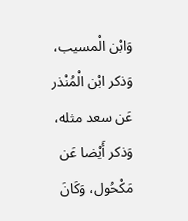وَابْن الْمسيب، وَذكر ابْن الْمُنْذر عَن سعد مثله، وَذكر أَيْضا عَن مَكْحُول، وَكَانَ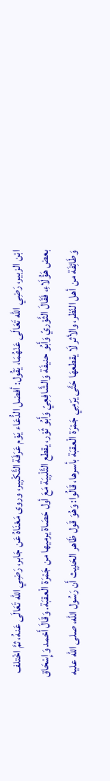ابْن الزبير، رَضِي الله تَعَالَى عَنْهُمَا، يَقُول: أفضل الدُّعَاء يَوْم عَرَفَة التَّكْبِير، وروى مَعْنَاهُ عَن جَابر، رَضِي الله تَعَالَى عَنهُ، ثمَّ اخْتلف بعض هَؤُلَاءِ، فَقَالَ الثَّوْريّ وَأَبُو حنيفَة وَالشَّافِعِيّ وَأَبُو ثَوْر، يقطع التَّلْبِيَة مَعَ أول حَصَاة يرميها من جَمْرَة الْعقبَة. وَقَالَ أَحْمد وَإِسْحَاق وَطَائِفَة من أهل النّظر، والأثر لَا يقطعهَا حَتَّى يَرْمِي جَمْرَة الْعقبَة بأسرها، قَالُوا: وَهُوَ قَول ظَاهر الحَدِيث أَن رَسُول الله، صلى الله عليه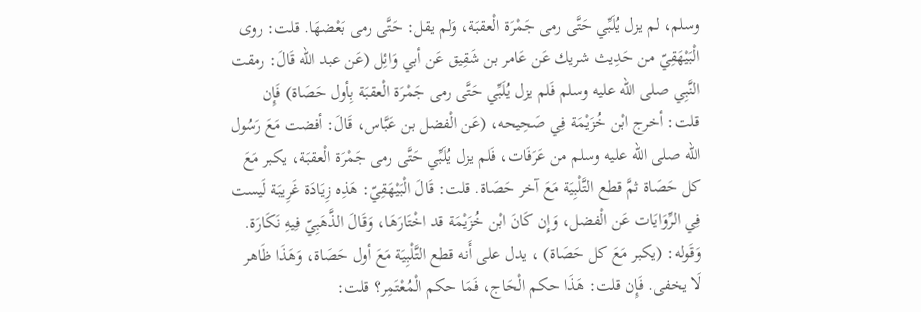وسلم، لم يزل يُلَبِّي حَتَّى رمى جَمْرَة الْعقبَة، وَلم يقل: حَتَّى رمى بَعْضهَا. قلت: روى الْبَيْهَقِيّ من حَدِيث شريك عَن عَامر بن شَقِيق عَن أبي وَائِل (عَن عبد الله قَالَ: رمقت النَّبِي صلى الله عليه وسلم فَلم يزل يُلَبِّي حَتَّى رمى جَمْرَة الْعقبَة بِأول حَصَاة) فَإِن قلت: أخرج ابْن خُزَيْمَة فِي صَحِيحه، (عَن الْفضل بن عَبَّاس، قَالَ: أفضت مَعَ رَسُول الله صلى الله عليه وسلم من عَرَفَات، فَلم يزل يُلَبِّي حَتَّى رمى جَمْرَة الْعقبَة، يكبر مَعَ كل حَصَاة ثمَّ قطع التَّلْبِيَة مَعَ آخر حَصَاة. قلت: قَالَ الْبَيْهَقِيّ: هَذِه زِيَادَة غَرِيبَة لَيست فِي الرِّوَايَات عَن الْفضل، وَإِن كَانَ ابْن خُزَيْمَة قد اخْتَارَهَا، وَقَالَ الذَّهَبِيّ فِيهِ نَكَارَة. وَقَوله: (يكبر مَعَ كل حَصَاة) ، يدل على أَنه قطع التَّلْبِيَة مَعَ أول حَصَاة، وَهَذَا ظَاهر لَا يخفى. فَإِن قلت: هَذَا حكم الْحَاج، فَمَا حكم الْمُعْتَمِر؟ قلت: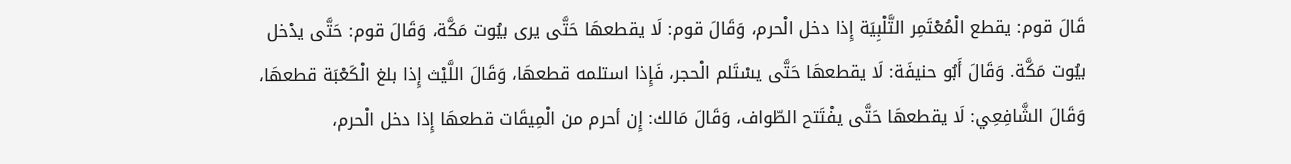قَالَ قوم: يقطع الْمُعْتَمِر التَّلْبِيَة إِذا دخل الْحرم، وَقَالَ قوم: لَا يقطعهَا حَتَّى يرى بيُوت مَكَّة، وَقَالَ قوم: حَتَّى يدْخل بيُوت مَكَّة. وَقَالَ أَبُو حنيفَة: لَا يقطعهَا حَتَّى يسْتَلم الْحجر، فَإِذا استلمه قطعهَا، وَقَالَ اللَّيْث إِذا بلغ الْكَعْبَة قطعهَا، وَقَالَ الشَّافِعِي: لَا يقطعهَا حَتَّى يفْتَتح الطّواف، وَقَالَ مَالك: إِن أحرم من الْمِيقَات قطعهَا إِذا دخل الْحرم،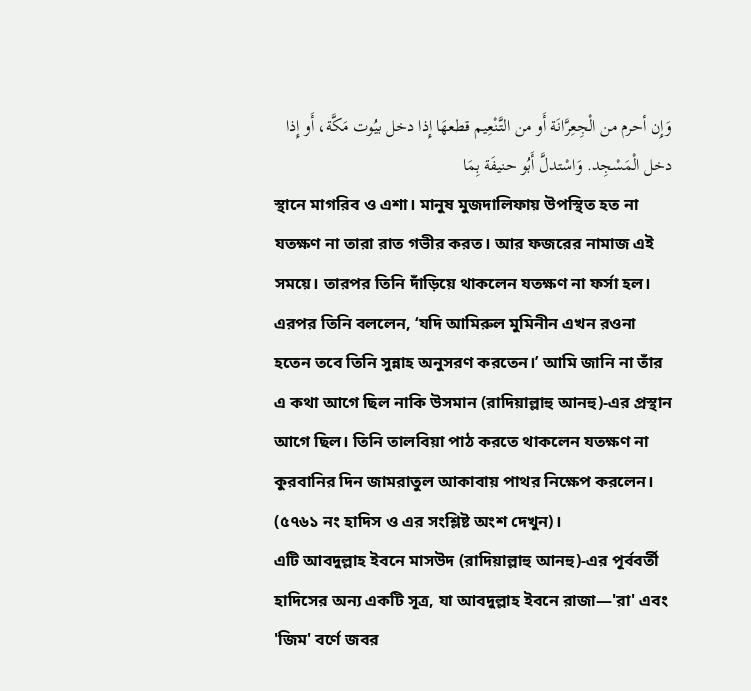وَإِن أحرم من الْجِعِرَّانَة أَو من التَّنْعِيم قطعهَا إِذا دخل بيُوت مَكَّة، أَو إِذا دخل الْمَسْجِد. وَاسْتدلَّ أَبُو حنيفَة بِمَا
স্থানে মাগরিব ও এশা। মানুষ মুজদালিফায় উপস্থিত হত না যতক্ষণ না তারা রাত গভীর করত। আর ফজরের নামাজ এই সময়ে। তারপর তিনি দাঁড়িয়ে থাকলেন যতক্ষণ না ফর্সা হল। এরপর তিনি বললেন, ‘যদি আমিরুল মুমিনীন এখন রওনা হতেন তবে তিনি সুন্নাহ অনুসরণ করতেন।’ আমি জানি না তাঁর এ কথা আগে ছিল নাকি উসমান (রাদিয়াল্লাহু আনহু)-এর প্রস্থান আগে ছিল। তিনি তালবিয়া পাঠ করতে থাকলেন যতক্ষণ না কুরবানির দিন জামরাতুল আকাবায় পাথর নিক্ষেপ করলেন।
(৫৭৬১ নং হাদিস ও এর সংশ্লিষ্ট অংশ দেখুন)।
এটি আবদুল্লাহ ইবনে মাসউদ (রাদিয়াল্লাহু আনহু)-এর পূর্ববর্তী হাদিসের অন্য একটি সূত্র, যা আবদুল্লাহ ইবনে রাজা—'রা' এবং 'জিম' বর্ণে জবর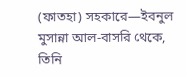(ফাতহা) সহকারে—ইবনুল মুসান্না আল-বাসরি থেকে, তিনি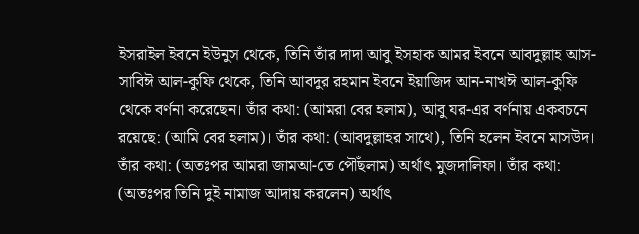ইসরাইল ইবনে ইউনুস থেকে, তিনি তাঁর দাদা আবু ইসহাক আমর ইবনে আবদুল্লাহ আস-সাবিঈ আল-কুফি থেকে, তিনি আবদুর রহমান ইবনে ইয়াজিদ আন-নাখঈ আল-কুফি থেকে বর্ণনা করেছেন। তাঁর কথা: (আমরা বের হলাম), আবু যর-এর বর্ণনায় একবচনে রয়েছে: (আমি বের হলাম)। তাঁর কথা: (আবদুল্লাহর সাথে), তিনি হলেন ইবনে মাসউদ। তাঁর কথা: (অতঃপর আমরা জামআ-তে পৌঁছলাম) অর্থাৎ মুজদালিফা। তাঁর কথা: (অতঃপর তিনি দুই নামাজ আদায় করলেন) অর্থাৎ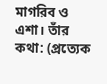মাগরিব ও এশা। তাঁর কথা: (প্রত্যেক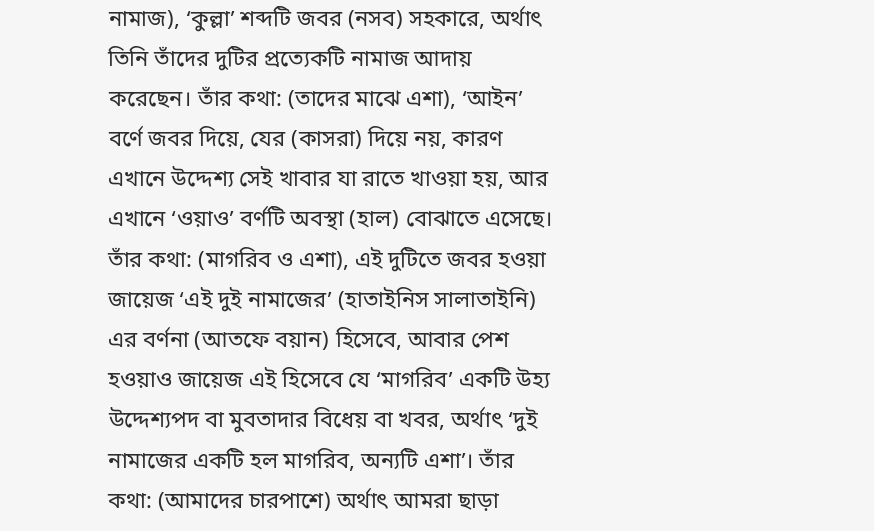নামাজ), ‘কুল্লা’ শব্দটি জবর (নসব) সহকারে, অর্থাৎ তিনি তাঁদের দুটির প্রত্যেকটি নামাজ আদায় করেছেন। তাঁর কথা: (তাদের মাঝে এশা), ‘আইন’ বর্ণে জবর দিয়ে, যের (কাসরা) দিয়ে নয়, কারণ এখানে উদ্দেশ্য সেই খাবার যা রাতে খাওয়া হয়, আর এখানে ‘ওয়াও’ বর্ণটি অবস্থা (হাল) বোঝাতে এসেছে। তাঁর কথা: (মাগরিব ও এশা), এই দুটিতে জবর হওয়া জায়েজ ‘এই দুই নামাজের’ (হাতাইনিস সালাতাইনি) এর বর্ণনা (আতফে বয়ান) হিসেবে, আবার পেশ হওয়াও জায়েজ এই হিসেবে যে ‘মাগরিব’ একটি উহ্য উদ্দেশ্যপদ বা মুবতাদার বিধেয় বা খবর, অর্থাৎ ‘দুই নামাজের একটি হল মাগরিব, অন্যটি এশা’। তাঁর কথা: (আমাদের চারপাশে) অর্থাৎ আমরা ছাড়া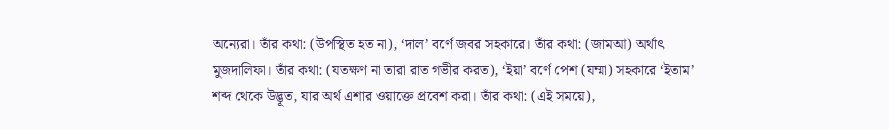অন্যেরা। তাঁর কথা: (উপস্থিত হত না), ‘দাল’ বর্ণে জবর সহকারে। তাঁর কথা: (জামআ) অর্থাৎ মুজদালিফা। তাঁর কথা: (যতক্ষণ না তারা রাত গভীর করত), ‘ইয়া’ বর্ণে পেশ (যম্মা) সহকারে ‘ইতাম’ শব্দ থেকে উদ্ভূত, যার অর্থ এশার ওয়াক্তে প্রবেশ করা। তাঁর কথা: (এই সময়ে),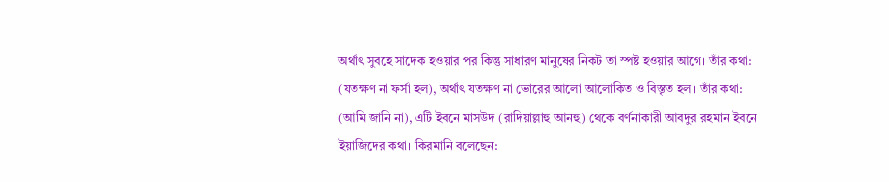অর্থাৎ সুবহে সাদেক হওয়ার পর কিন্তু সাধারণ মানুষের নিকট তা স্পষ্ট হওয়ার আগে। তাঁর কথা: (যতক্ষণ না ফর্সা হল), অর্থাৎ যতক্ষণ না ভোরের আলো আলোকিত ও বিস্তৃত হল। তাঁর কথা: (আমি জানি না), এটি ইবনে মাসউদ (রাদিয়াল্লাহু আনহু) থেকে বর্ণনাকারী আবদুর রহমান ইবনে ইয়াজিদের কথা। কিরমানি বলেছেন: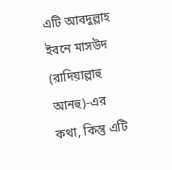এটি আবদুল্লাহ ইবনে মাসউদ (রাদিয়াল্লাহু আনহু)-এর কথা, কিন্তু এটি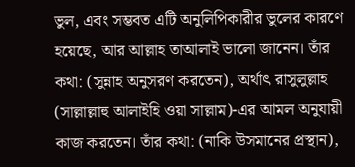ভুল, এবং সম্ভবত এটি অনুলিপিকারীর ভুলের কারণে হয়েছে, আর আল্লাহ তাআলাই ভালো জানেন। তাঁর কথা: (সুন্নাহ অনুসরণ করতেন), অর্থাৎ রাসুলুল্লাহ (সাল্লাল্লাহু আলাইহি ওয়া সাল্লাম)-এর আমল অনুযায়ী কাজ করতেন। তাঁর কথা: (নাকি উসমানের প্রস্থান),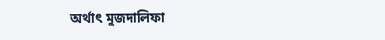অর্থাৎ মুজদালিফা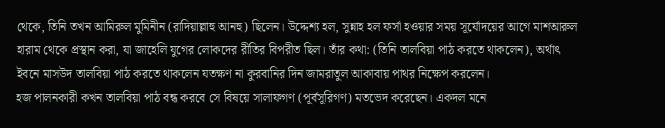থেকে, তিনি তখন আমিরুল মুমিনীন (রাদিয়াল্লাহু আনহু) ছিলেন। উদ্দেশ্য হল, সুন্নাহ হল ফর্সা হওয়ার সময় সূর্যোদয়ের আগে মাশআরুল হারাম থেকে প্রস্থান করা, যা জাহেলি যুগের লোকদের রীতির বিপরীত ছিল। তাঁর কথা: (তিনি তালবিয়া পাঠ করতে থাকলেন), অর্থাৎ ইবনে মাসউদ তালবিয়া পাঠ করতে থাকলেন যতক্ষণ না কুরবানির দিন জামরাতুল আকাবায় পাথর নিক্ষেপ করলেন।
হজ পালনকারী কখন তালবিয়া পাঠ বন্ধ করবে সে বিষয়ে সালাফগণ (পূর্বসূরিগণ) মতভেদ করেছেন। একদল মনে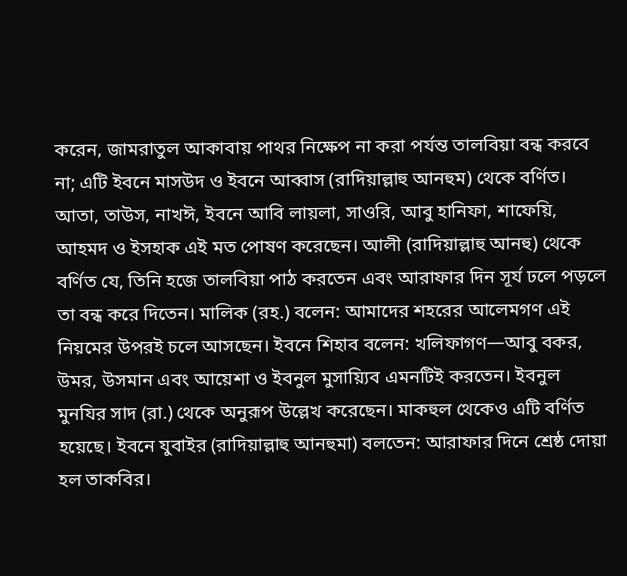করেন, জামরাতুল আকাবায় পাথর নিক্ষেপ না করা পর্যন্ত তালবিয়া বন্ধ করবে না; এটি ইবনে মাসউদ ও ইবনে আব্বাস (রাদিয়াল্লাহু আনহুম) থেকে বর্ণিত। আতা, তাউস, নাখঈ, ইবনে আবি লায়লা, সাওরি, আবু হানিফা, শাফেয়ি, আহমদ ও ইসহাক এই মত পোষণ করেছেন। আলী (রাদিয়াল্লাহু আনহু) থেকে বর্ণিত যে, তিনি হজে তালবিয়া পাঠ করতেন এবং আরাফার দিন সূর্য ঢলে পড়লে তা বন্ধ করে দিতেন। মালিক (রহ.) বলেন: আমাদের শহরের আলেমগণ এই নিয়মের উপরই চলে আসছেন। ইবনে শিহাব বলেন: খলিফাগণ—আবু বকর, উমর, উসমান এবং আয়েশা ও ইবনুল মুসায়্যিব এমনটিই করতেন। ইবনুল মুনযির সাদ (রা.) থেকে অনুরূপ উল্লেখ করেছেন। মাকহুল থেকেও এটি বর্ণিত হয়েছে। ইবনে যুবাইর (রাদিয়াল্লাহু আনহুমা) বলতেন: আরাফার দিনে শ্রেষ্ঠ দোয়া হল তাকবির।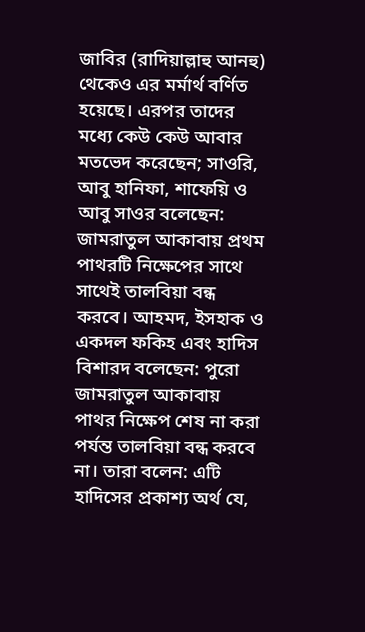জাবির (রাদিয়াল্লাহু আনহু) থেকেও এর মর্মার্থ বর্ণিত হয়েছে। এরপর তাদের মধ্যে কেউ কেউ আবার মতভেদ করেছেন; সাওরি, আবু হানিফা, শাফেয়ি ও আবু সাওর বলেছেন: জামরাতুল আকাবায় প্রথম পাথরটি নিক্ষেপের সাথে সাথেই তালবিয়া বন্ধ করবে। আহমদ, ইসহাক ও একদল ফকিহ এবং হাদিস বিশারদ বলেছেন: পুরো জামরাতুল আকাবায় পাথর নিক্ষেপ শেষ না করা পর্যন্ত তালবিয়া বন্ধ করবে না। তারা বলেন: এটি হাদিসের প্রকাশ্য অর্থ যে,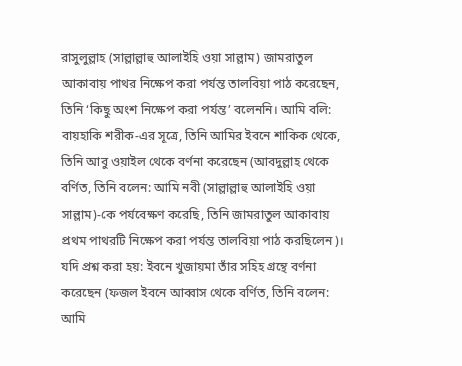রাসুলুল্লাহ (সাল্লাল্লাহু আলাইহি ওয়া সাল্লাম) জামরাতুল আকাবায় পাথর নিক্ষেপ করা পর্যন্ত তালবিয়া পাঠ করেছেন, তিনি ‘কিছু অংশ নিক্ষেপ করা পর্যন্ত’ বলেননি। আমি বলি: বায়হাকি শরীক-এর সূত্রে, তিনি আমির ইবনে শাকিক থেকে, তিনি আবু ওয়াইল থেকে বর্ণনা করেছেন (আবদুল্লাহ থেকে বর্ণিত, তিনি বলেন: আমি নবী (সাল্লাল্লাহু আলাইহি ওয়া সাল্লাম)-কে পর্যবেক্ষণ করেছি, তিনি জামরাতুল আকাবায় প্রথম পাথরটি নিক্ষেপ করা পর্যন্ত তালবিয়া পাঠ করছিলেন)। যদি প্রশ্ন করা হয়: ইবনে খুজায়মা তাঁর সহিহ গ্রন্থে বর্ণনা করেছেন (ফজল ইবনে আব্বাস থেকে বর্ণিত, তিনি বলেন: আমি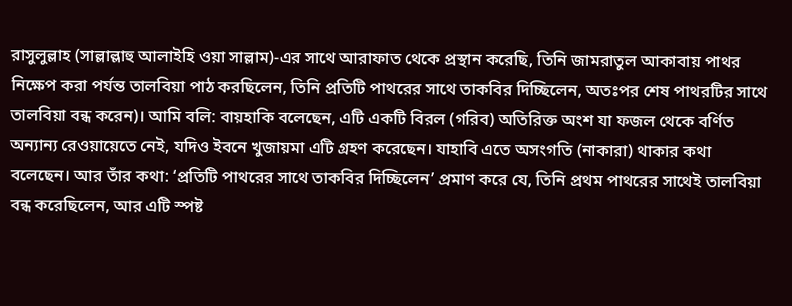রাসুলুল্লাহ (সাল্লাল্লাহু আলাইহি ওয়া সাল্লাম)-এর সাথে আরাফাত থেকে প্রস্থান করেছি, তিনি জামরাতুল আকাবায় পাথর নিক্ষেপ করা পর্যন্ত তালবিয়া পাঠ করছিলেন, তিনি প্রতিটি পাথরের সাথে তাকবির দিচ্ছিলেন, অতঃপর শেষ পাথরটির সাথে তালবিয়া বন্ধ করেন)। আমি বলি: বায়হাকি বলেছেন, এটি একটি বিরল (গরিব) অতিরিক্ত অংশ যা ফজল থেকে বর্ণিত অন্যান্য রেওয়ায়েতে নেই, যদিও ইবনে খুজায়মা এটি গ্রহণ করেছেন। যাহাবি এতে অসংগতি (নাকারা) থাকার কথা বলেছেন। আর তাঁর কথা: ‘প্রতিটি পাথরের সাথে তাকবির দিচ্ছিলেন’ প্রমাণ করে যে, তিনি প্রথম পাথরের সাথেই তালবিয়া বন্ধ করেছিলেন, আর এটি স্পষ্ট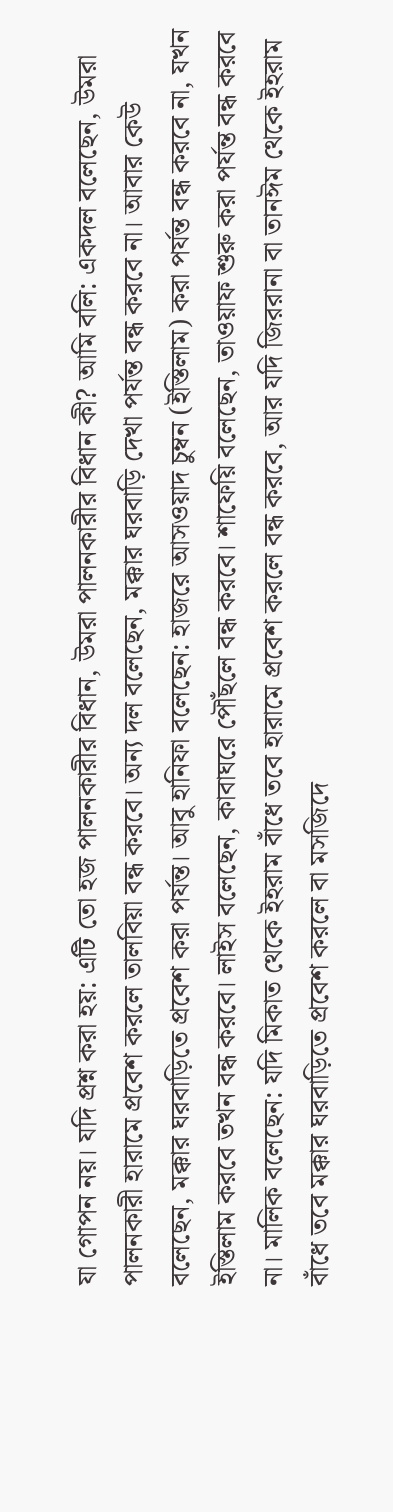যা গোপন নয়। যদি প্রশ্ন করা হয়: এটি তো হজ পালনকারীর বিধান, উমরা পালনকারীর বিধান কী? আমি বলি: একদল বলেছেন, উমরা পালনকারী হারামে প্রবেশ করলে তালবিয়া বন্ধ করবে। অন্য দল বলেছেন, মক্কার ঘরবাড়ি দেখা পর্যন্ত বন্ধ করবে না। আবার কেউ বলেছেন, মক্কার ঘরবাড়িতে প্রবেশ করা পর্যন্ত। আবু হানিফা বলেছেন: হাজরে আসওয়াদ চুম্বন (ইস্তিলাম) করা পর্যন্ত বন্ধ করবে না, যখন ইস্তিলাম করবে তখন বন্ধ করবে। লাইস বলেছেন, কাবাঘরে পৌঁছলে বন্ধ করবে। শাফেয়ি বলেছেন, তাওয়াফ শুরু করা পর্যন্ত বন্ধ করবে না। মালিক বলেছেন: যদি মিকাত থেকে ইহরাম বাঁধে তবে হারামে প্রবেশ করলে বন্ধ করবে, আর যদি জিররানা বা তানঈম থেকে ইহরাম বাঁধে তবে মক্কার ঘরবাড়িতে প্রবেশ করলে বা মসজিদে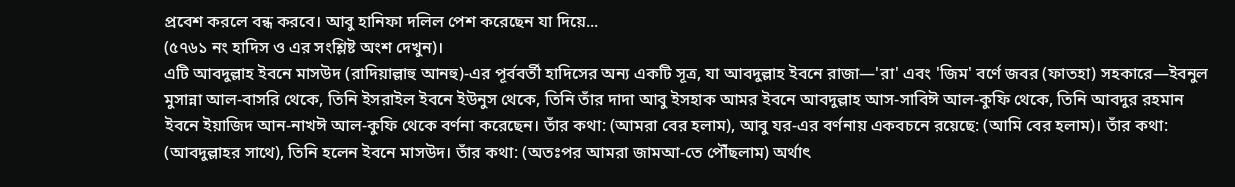প্রবেশ করলে বন্ধ করবে। আবু হানিফা দলিল পেশ করেছেন যা দিয়ে...
(৫৭৬১ নং হাদিস ও এর সংশ্লিষ্ট অংশ দেখুন)।
এটি আবদুল্লাহ ইবনে মাসউদ (রাদিয়াল্লাহু আনহু)-এর পূর্ববর্তী হাদিসের অন্য একটি সূত্র, যা আবদুল্লাহ ইবনে রাজা—'রা' এবং 'জিম' বর্ণে জবর (ফাতহা) সহকারে—ইবনুল মুসান্না আল-বাসরি থেকে, তিনি ইসরাইল ইবনে ইউনুস থেকে, তিনি তাঁর দাদা আবু ইসহাক আমর ইবনে আবদুল্লাহ আস-সাবিঈ আল-কুফি থেকে, তিনি আবদুর রহমান ইবনে ইয়াজিদ আন-নাখঈ আল-কুফি থেকে বর্ণনা করেছেন। তাঁর কথা: (আমরা বের হলাম), আবু যর-এর বর্ণনায় একবচনে রয়েছে: (আমি বের হলাম)। তাঁর কথা: (আবদুল্লাহর সাথে), তিনি হলেন ইবনে মাসউদ। তাঁর কথা: (অতঃপর আমরা জামআ-তে পৌঁছলাম) অর্থাৎ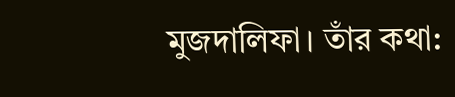মুজদালিফা। তাঁর কথা: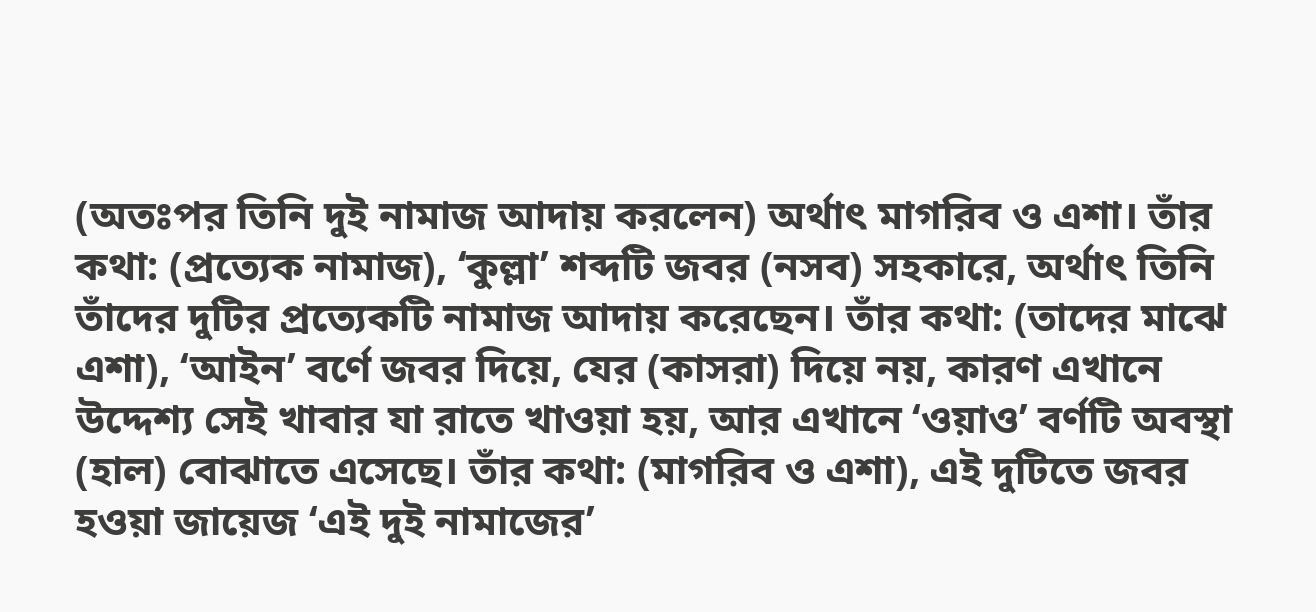(অতঃপর তিনি দুই নামাজ আদায় করলেন) অর্থাৎ মাগরিব ও এশা। তাঁর কথা: (প্রত্যেক নামাজ), ‘কুল্লা’ শব্দটি জবর (নসব) সহকারে, অর্থাৎ তিনি তাঁদের দুটির প্রত্যেকটি নামাজ আদায় করেছেন। তাঁর কথা: (তাদের মাঝে এশা), ‘আইন’ বর্ণে জবর দিয়ে, যের (কাসরা) দিয়ে নয়, কারণ এখানে উদ্দেশ্য সেই খাবার যা রাতে খাওয়া হয়, আর এখানে ‘ওয়াও’ বর্ণটি অবস্থা (হাল) বোঝাতে এসেছে। তাঁর কথা: (মাগরিব ও এশা), এই দুটিতে জবর হওয়া জায়েজ ‘এই দুই নামাজের’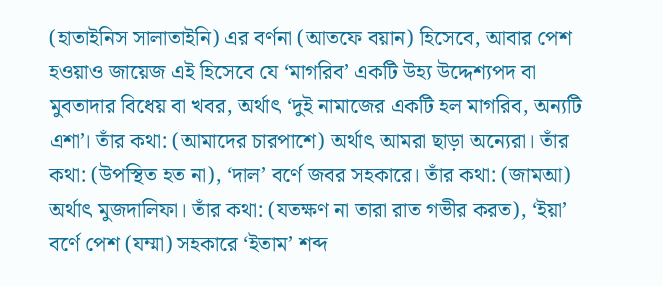(হাতাইনিস সালাতাইনি) এর বর্ণনা (আতফে বয়ান) হিসেবে, আবার পেশ হওয়াও জায়েজ এই হিসেবে যে ‘মাগরিব’ একটি উহ্য উদ্দেশ্যপদ বা মুবতাদার বিধেয় বা খবর, অর্থাৎ ‘দুই নামাজের একটি হল মাগরিব, অন্যটি এশা’। তাঁর কথা: (আমাদের চারপাশে) অর্থাৎ আমরা ছাড়া অন্যেরা। তাঁর কথা: (উপস্থিত হত না), ‘দাল’ বর্ণে জবর সহকারে। তাঁর কথা: (জামআ) অর্থাৎ মুজদালিফা। তাঁর কথা: (যতক্ষণ না তারা রাত গভীর করত), ‘ইয়া’ বর্ণে পেশ (যম্মা) সহকারে ‘ইতাম’ শব্দ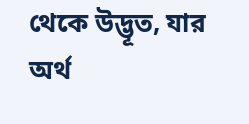থেকে উদ্ভূত, যার অর্থ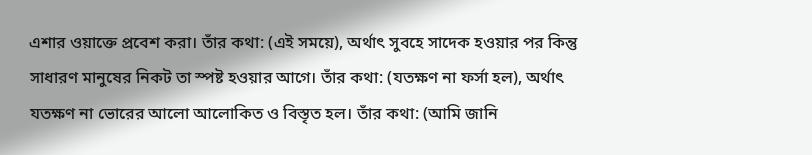এশার ওয়াক্তে প্রবেশ করা। তাঁর কথা: (এই সময়ে), অর্থাৎ সুবহে সাদেক হওয়ার পর কিন্তু সাধারণ মানুষের নিকট তা স্পষ্ট হওয়ার আগে। তাঁর কথা: (যতক্ষণ না ফর্সা হল), অর্থাৎ যতক্ষণ না ভোরের আলো আলোকিত ও বিস্তৃত হল। তাঁর কথা: (আমি জানি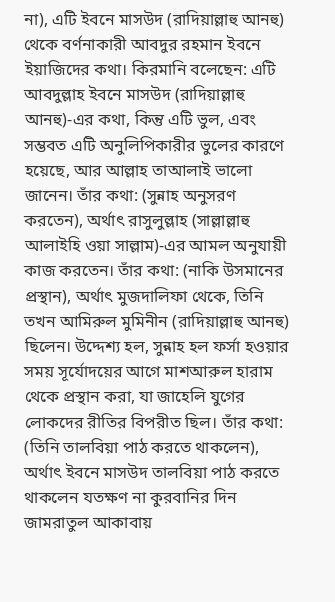না), এটি ইবনে মাসউদ (রাদিয়াল্লাহু আনহু) থেকে বর্ণনাকারী আবদুর রহমান ইবনে ইয়াজিদের কথা। কিরমানি বলেছেন: এটি আবদুল্লাহ ইবনে মাসউদ (রাদিয়াল্লাহু আনহু)-এর কথা, কিন্তু এটি ভুল, এবং সম্ভবত এটি অনুলিপিকারীর ভুলের কারণে হয়েছে, আর আল্লাহ তাআলাই ভালো জানেন। তাঁর কথা: (সুন্নাহ অনুসরণ করতেন), অর্থাৎ রাসুলুল্লাহ (সাল্লাল্লাহু আলাইহি ওয়া সাল্লাম)-এর আমল অনুযায়ী কাজ করতেন। তাঁর কথা: (নাকি উসমানের প্রস্থান), অর্থাৎ মুজদালিফা থেকে, তিনি তখন আমিরুল মুমিনীন (রাদিয়াল্লাহু আনহু) ছিলেন। উদ্দেশ্য হল, সুন্নাহ হল ফর্সা হওয়ার সময় সূর্যোদয়ের আগে মাশআরুল হারাম থেকে প্রস্থান করা, যা জাহেলি যুগের লোকদের রীতির বিপরীত ছিল। তাঁর কথা: (তিনি তালবিয়া পাঠ করতে থাকলেন), অর্থাৎ ইবনে মাসউদ তালবিয়া পাঠ করতে থাকলেন যতক্ষণ না কুরবানির দিন জামরাতুল আকাবায়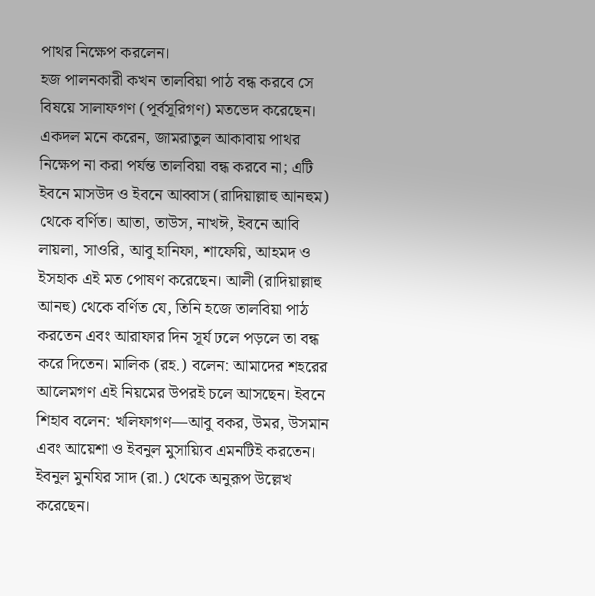পাথর নিক্ষেপ করলেন।
হজ পালনকারী কখন তালবিয়া পাঠ বন্ধ করবে সে বিষয়ে সালাফগণ (পূর্বসূরিগণ) মতভেদ করেছেন। একদল মনে করেন, জামরাতুল আকাবায় পাথর নিক্ষেপ না করা পর্যন্ত তালবিয়া বন্ধ করবে না; এটি ইবনে মাসউদ ও ইবনে আব্বাস (রাদিয়াল্লাহু আনহুম) থেকে বর্ণিত। আতা, তাউস, নাখঈ, ইবনে আবি লায়লা, সাওরি, আবু হানিফা, শাফেয়ি, আহমদ ও ইসহাক এই মত পোষণ করেছেন। আলী (রাদিয়াল্লাহু আনহু) থেকে বর্ণিত যে, তিনি হজে তালবিয়া পাঠ করতেন এবং আরাফার দিন সূর্য ঢলে পড়লে তা বন্ধ করে দিতেন। মালিক (রহ.) বলেন: আমাদের শহরের আলেমগণ এই নিয়মের উপরই চলে আসছেন। ইবনে শিহাব বলেন: খলিফাগণ—আবু বকর, উমর, উসমান এবং আয়েশা ও ইবনুল মুসায়্যিব এমনটিই করতেন। ইবনুল মুনযির সাদ (রা.) থেকে অনুরূপ উল্লেখ করেছেন।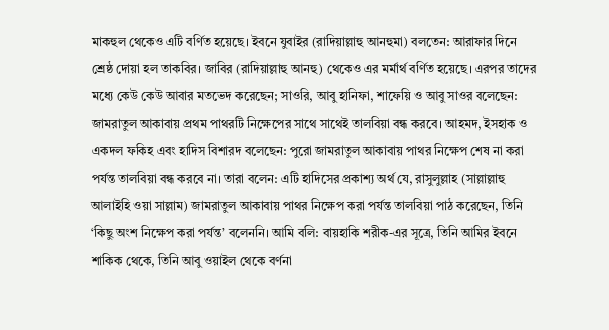মাকহুল থেকেও এটি বর্ণিত হয়েছে। ইবনে যুবাইর (রাদিয়াল্লাহু আনহুমা) বলতেন: আরাফার দিনে শ্রেষ্ঠ দোয়া হল তাকবির। জাবির (রাদিয়াল্লাহু আনহু) থেকেও এর মর্মার্থ বর্ণিত হয়েছে। এরপর তাদের মধ্যে কেউ কেউ আবার মতভেদ করেছেন; সাওরি, আবু হানিফা, শাফেয়ি ও আবু সাওর বলেছেন: জামরাতুল আকাবায় প্রথম পাথরটি নিক্ষেপের সাথে সাথেই তালবিয়া বন্ধ করবে। আহমদ, ইসহাক ও একদল ফকিহ এবং হাদিস বিশারদ বলেছেন: পুরো জামরাতুল আকাবায় পাথর নিক্ষেপ শেষ না করা পর্যন্ত তালবিয়া বন্ধ করবে না। তারা বলেন: এটি হাদিসের প্রকাশ্য অর্থ যে, রাসুলুল্লাহ (সাল্লাল্লাহু আলাইহি ওয়া সাল্লাম) জামরাতুল আকাবায় পাথর নিক্ষেপ করা পর্যন্ত তালবিয়া পাঠ করেছেন, তিনি ‘কিছু অংশ নিক্ষেপ করা পর্যন্ত’ বলেননি। আমি বলি: বায়হাকি শরীক-এর সূত্রে, তিনি আমির ইবনে শাকিক থেকে, তিনি আবু ওয়াইল থেকে বর্ণনা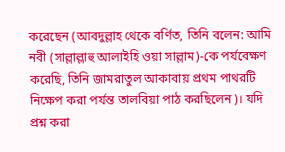করেছেন (আবদুল্লাহ থেকে বর্ণিত, তিনি বলেন: আমি নবী (সাল্লাল্লাহু আলাইহি ওয়া সাল্লাম)-কে পর্যবেক্ষণ করেছি, তিনি জামরাতুল আকাবায় প্রথম পাথরটি নিক্ষেপ করা পর্যন্ত তালবিয়া পাঠ করছিলেন)। যদি প্রশ্ন করা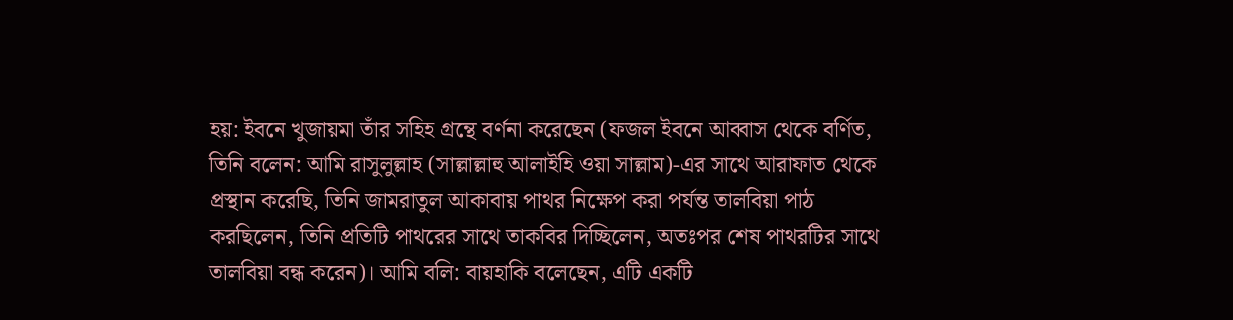হয়: ইবনে খুজায়মা তাঁর সহিহ গ্রন্থে বর্ণনা করেছেন (ফজল ইবনে আব্বাস থেকে বর্ণিত, তিনি বলেন: আমি রাসুলুল্লাহ (সাল্লাল্লাহু আলাইহি ওয়া সাল্লাম)-এর সাথে আরাফাত থেকে প্রস্থান করেছি, তিনি জামরাতুল আকাবায় পাথর নিক্ষেপ করা পর্যন্ত তালবিয়া পাঠ করছিলেন, তিনি প্রতিটি পাথরের সাথে তাকবির দিচ্ছিলেন, অতঃপর শেষ পাথরটির সাথে তালবিয়া বন্ধ করেন)। আমি বলি: বায়হাকি বলেছেন, এটি একটি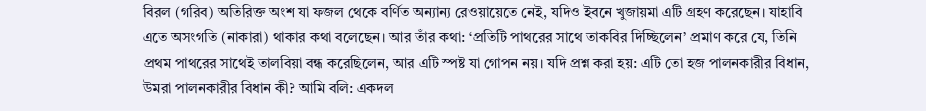বিরল (গরিব) অতিরিক্ত অংশ যা ফজল থেকে বর্ণিত অন্যান্য রেওয়ায়েতে নেই, যদিও ইবনে খুজায়মা এটি গ্রহণ করেছেন। যাহাবি এতে অসংগতি (নাকারা) থাকার কথা বলেছেন। আর তাঁর কথা: ‘প্রতিটি পাথরের সাথে তাকবির দিচ্ছিলেন’ প্রমাণ করে যে, তিনি প্রথম পাথরের সাথেই তালবিয়া বন্ধ করেছিলেন, আর এটি স্পষ্ট যা গোপন নয়। যদি প্রশ্ন করা হয়: এটি তো হজ পালনকারীর বিধান, উমরা পালনকারীর বিধান কী? আমি বলি: একদল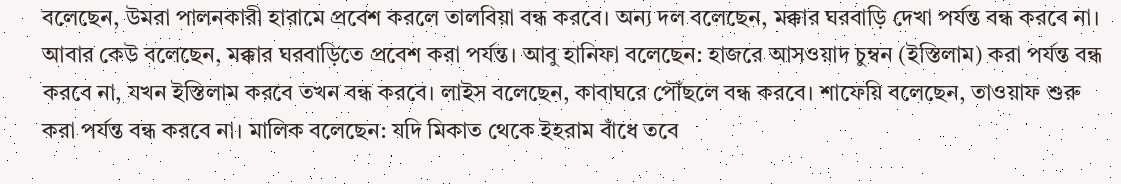বলেছেন, উমরা পালনকারী হারামে প্রবেশ করলে তালবিয়া বন্ধ করবে। অন্য দল বলেছেন, মক্কার ঘরবাড়ি দেখা পর্যন্ত বন্ধ করবে না। আবার কেউ বলেছেন, মক্কার ঘরবাড়িতে প্রবেশ করা পর্যন্ত। আবু হানিফা বলেছেন: হাজরে আসওয়াদ চুম্বন (ইস্তিলাম) করা পর্যন্ত বন্ধ করবে না, যখন ইস্তিলাম করবে তখন বন্ধ করবে। লাইস বলেছেন, কাবাঘরে পৌঁছলে বন্ধ করবে। শাফেয়ি বলেছেন, তাওয়াফ শুরু করা পর্যন্ত বন্ধ করবে না। মালিক বলেছেন: যদি মিকাত থেকে ইহরাম বাঁধে তবে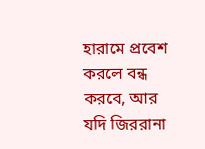হারামে প্রবেশ করলে বন্ধ করবে, আর যদি জিররানা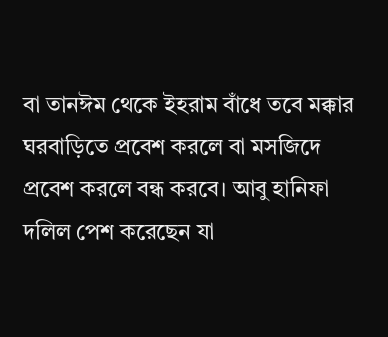বা তানঈম থেকে ইহরাম বাঁধে তবে মক্কার ঘরবাড়িতে প্রবেশ করলে বা মসজিদে প্রবেশ করলে বন্ধ করবে। আবু হানিফা দলিল পেশ করেছেন যা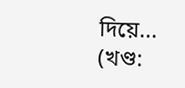দিয়ে...
(খণ্ড: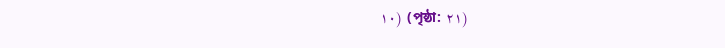١٠) (পৃষ্ঠা: ٢١)